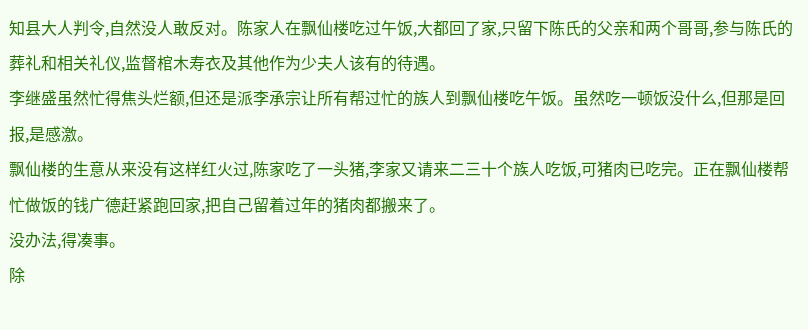知县大人判令,自然没人敢反对。陈家人在飘仙楼吃过午饭,大都回了家,只留下陈氏的父亲和两个哥哥,参与陈氏的葬礼和相关礼仪,监督棺木寿衣及其他作为少夫人该有的待遇。
李继盛虽然忙得焦头烂额,但还是派李承宗让所有帮过忙的族人到飘仙楼吃午饭。虽然吃一顿饭没什么,但那是回报,是感激。
飘仙楼的生意从来没有这样红火过,陈家吃了一头猪,李家又请来二三十个族人吃饭,可猪肉已吃完。正在飘仙楼帮忙做饭的钱广德赶紧跑回家,把自己留着过年的猪肉都搬来了。
没办法,得凑事。
除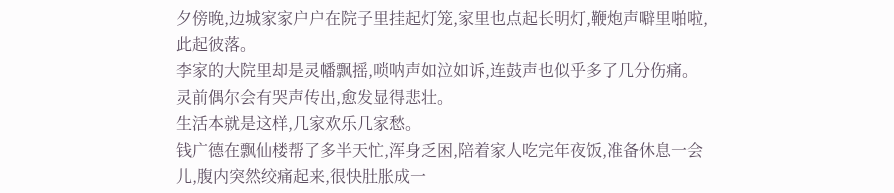夕傍晚,边城家家户户在院子里挂起灯笼,家里也点起长明灯,鞭炮声噼里啪啦,此起彼落。
李家的大院里却是灵幡飘摇,唢呐声如泣如诉,连鼓声也似乎多了几分伤痛。灵前偶尔会有哭声传出,愈发显得悲壮。
生活本就是这样,几家欢乐几家愁。
钱广德在飘仙楼帮了多半天忙,浑身乏困,陪着家人吃完年夜饭,准备休息一会儿,腹内突然绞痛起来,很快肚胀成一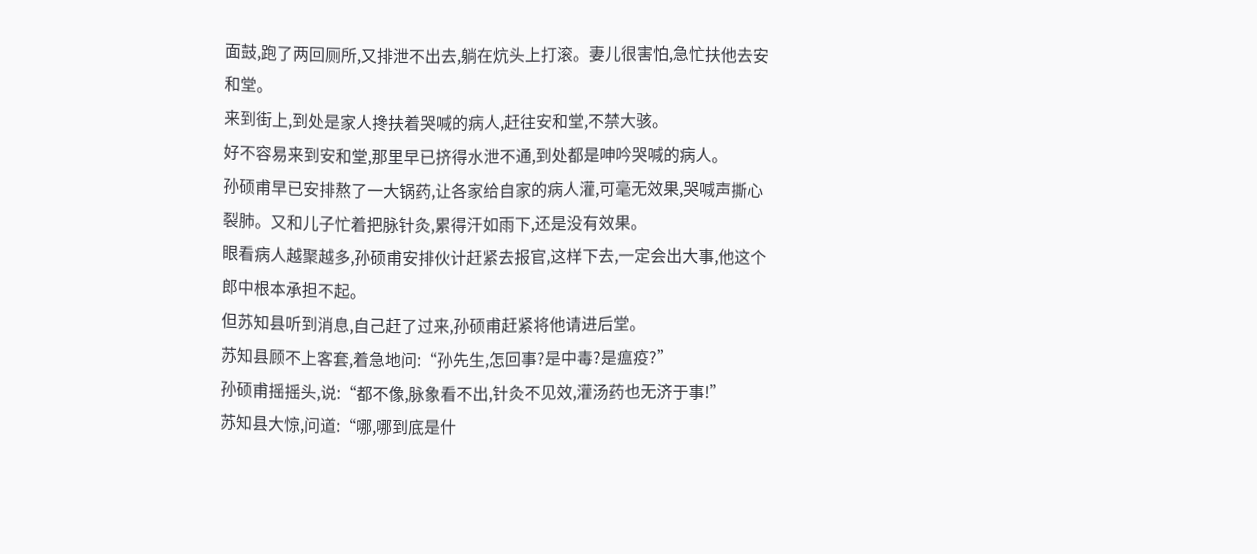面鼓,跑了两回厕所,又排泄不出去,躺在炕头上打滚。妻儿很害怕,急忙扶他去安和堂。
来到街上,到处是家人搀扶着哭喊的病人,赶往安和堂,不禁大骇。
好不容易来到安和堂,那里早已挤得水泄不通,到处都是呻吟哭喊的病人。
孙硕甫早已安排熬了一大锅药,让各家给自家的病人灌,可毫无效果,哭喊声撕心裂肺。又和儿子忙着把脉针灸,累得汗如雨下,还是没有效果。
眼看病人越聚越多,孙硕甫安排伙计赶紧去报官,这样下去,一定会出大事,他这个郎中根本承担不起。
但苏知县听到消息,自己赶了过来,孙硕甫赶紧将他请进后堂。
苏知县顾不上客套,着急地问:“孙先生,怎回事?是中毒?是瘟疫?”
孙硕甫摇摇头,说:“都不像,脉象看不出,针灸不见效,灌汤药也无济于事!”
苏知县大惊,问道:“哪,哪到底是什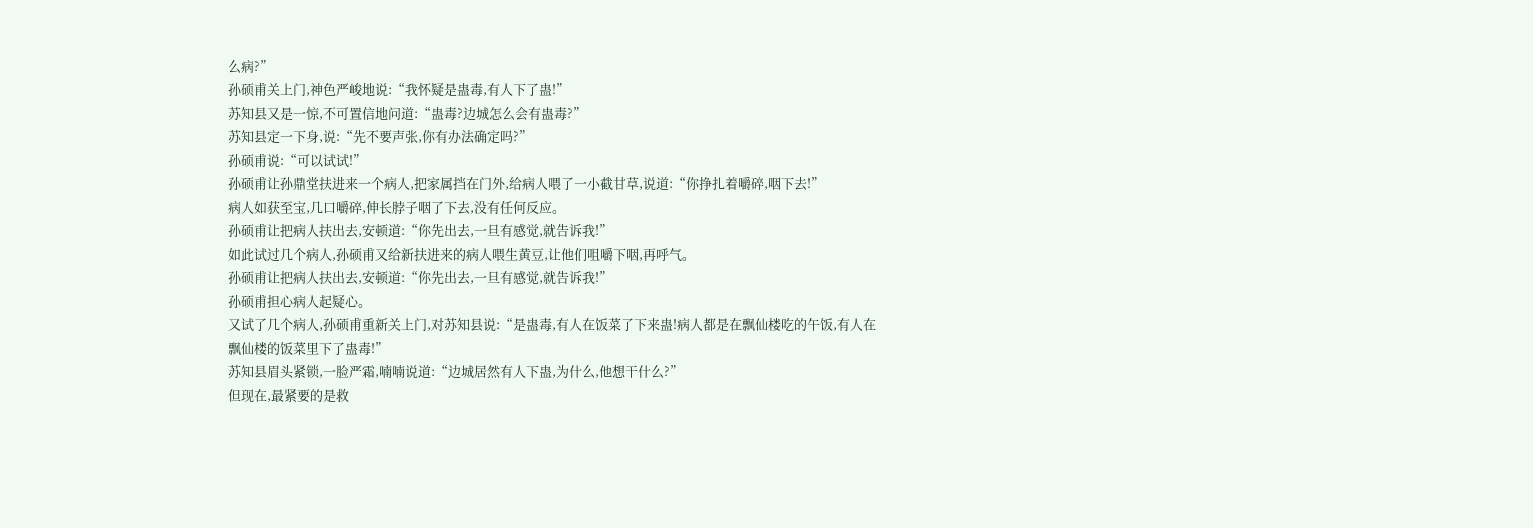么病?”
孙硕甫关上门,神色严峻地说:“我怀疑是蛊毒,有人下了蛊!”
苏知县又是一惊,不可置信地问道:“蛊毒?边城怎么会有蛊毒?”
苏知县定一下身,说:“先不要声张,你有办法确定吗?”
孙硕甫说:“可以试试!”
孙硕甫让孙鼎堂扶进来一个病人,把家属挡在门外,给病人喂了一小截甘草,说道:“你挣扎着嚼碎,咽下去!”
病人如获至宝,几口嚼碎,伸长脖子咽了下去,没有任何反应。
孙硕甫让把病人扶出去,安顿道:“你先出去,一旦有感觉,就告诉我!”
如此试过几个病人,孙硕甫又给新扶进来的病人喂生黄豆,让他们咀嚼下咽,再呼气。
孙硕甫让把病人扶出去,安顿道:“你先出去,一旦有感觉,就告诉我!”
孙硕甫担心病人起疑心。
又试了几个病人,孙硕甫重新关上门,对苏知县说:“是蛊毒,有人在饭菜了下来蛊!病人都是在飘仙楼吃的午饭,有人在飘仙楼的饭菜里下了蛊毒!”
苏知县眉头紧锁,一脸严霜,喃喃说道:“边城居然有人下蛊,为什么,他想干什么?”
但现在,最紧要的是救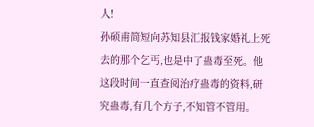人!
孙硕甫简短向苏知县汇报钱家婚礼上死去的那个乞丐,也是中了蛊毒至死。他这段时间一直查阅治疗蛊毒的资料,研究蛊毒,有几个方子,不知管不管用。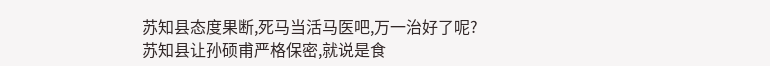苏知县态度果断,死马当活马医吧,万一治好了呢?
苏知县让孙硕甫严格保密,就说是食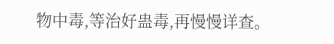物中毒,等治好蛊毒,再慢慢详查。